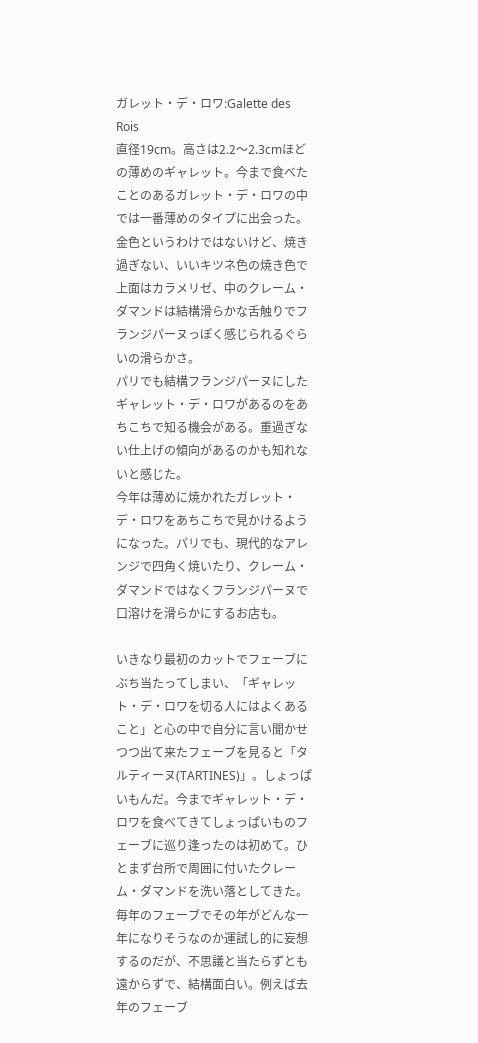ガレット・デ・ロワ:Galette des Rois
直径19cm。高さは2.2〜2.3cmほどの薄めのギャレット。今まで食べたことのあるガレット・デ・ロワの中では一番薄めのタイプに出会った。金色というわけではないけど、焼き過ぎない、いいキツネ色の焼き色で上面はカラメリゼ、中のクレーム・ダマンドは結構滑らかな舌触りでフランジパーヌっぽく感じられるぐらいの滑らかさ。
パリでも結構フランジパーヌにしたギャレット・デ・ロワがあるのをあちこちで知る機会がある。重過ぎない仕上げの傾向があるのかも知れないと感じた。
今年は薄めに焼かれたガレット・デ・ロワをあちこちで見かけるようになった。パリでも、現代的なアレンジで四角く焼いたり、クレーム・ダマンドではなくフランジパーヌで口溶けを滑らかにするお店も。

いきなり最初のカットでフェーブにぶち当たってしまい、「ギャレット・デ・ロワを切る人にはよくあること」と心の中で自分に言い聞かせつつ出て来たフェーブを見ると「タルティーヌ(TARTINES)」。しょっぱいもんだ。今までギャレット・デ・ロワを食べてきてしょっぱいものフェーブに巡り逢ったのは初めて。ひとまず台所で周囲に付いたクレーム・ダマンドを洗い落としてきた。
毎年のフェーブでその年がどんな一年になりそうなのか運試し的に妄想するのだが、不思議と当たらずとも遠からずで、結構面白い。例えば去年のフェーブ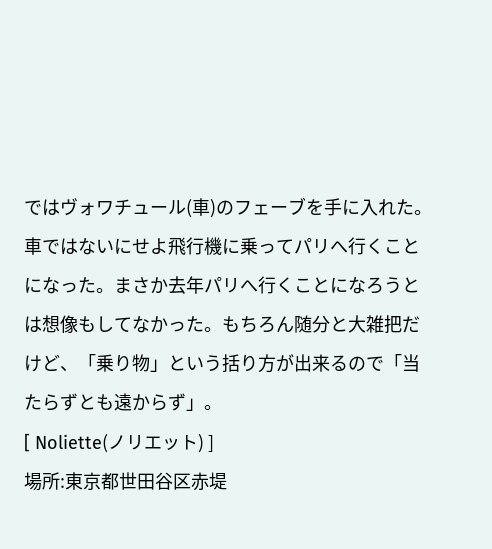ではヴォワチュール(車)のフェーブを手に入れた。車ではないにせよ飛行機に乗ってパリへ行くことになった。まさか去年パリへ行くことになろうとは想像もしてなかった。もちろん随分と大雑把だけど、「乗り物」という括り方が出来るので「当たらずとも遠からず」。
[ Noliette(ノリエット) ]
場所:東京都世田谷区赤堤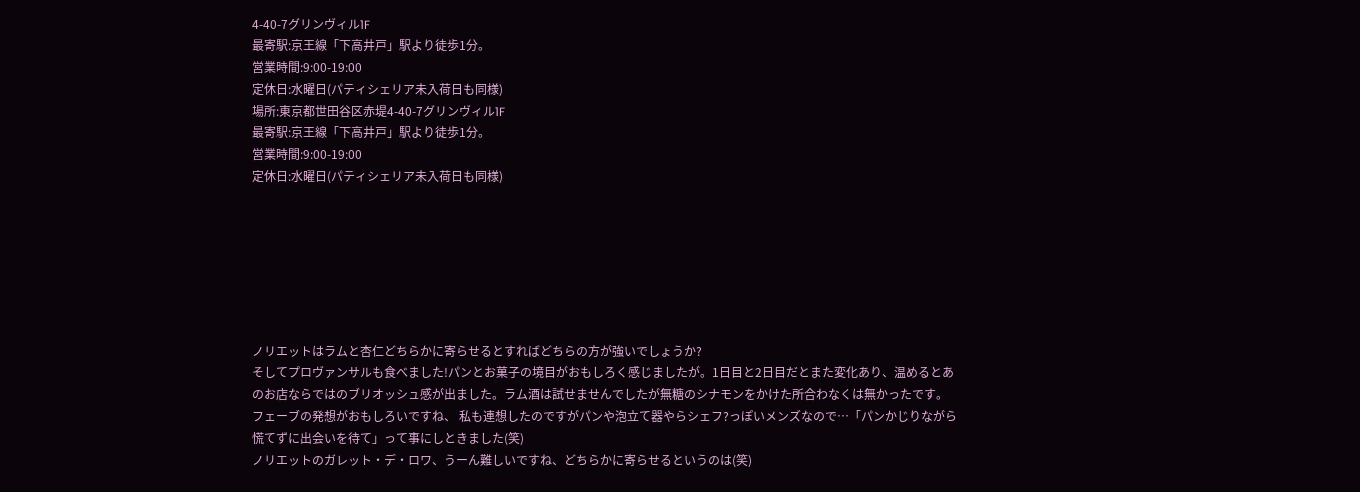4-40-7グリンヴィル1F
最寄駅:京王線「下高井戸」駅より徒歩1分。
営業時間:9:00-19:00
定休日:水曜日(パティシェリア未入荷日も同様)
場所:東京都世田谷区赤堤4-40-7グリンヴィル1F
最寄駅:京王線「下高井戸」駅より徒歩1分。
営業時間:9:00-19:00
定休日:水曜日(パティシェリア未入荷日も同様)







ノリエットはラムと杏仁どちらかに寄らせるとすればどちらの方が強いでしょうか?
そしてプロヴァンサルも食べました!パンとお菓子の境目がおもしろく感じましたが。1日目と2日目だとまた変化あり、温めるとあのお店ならではのブリオッシュ感が出ました。ラム酒は試せませんでしたが無糖のシナモンをかけた所合わなくは無かったです。
フェーブの発想がおもしろいですね、 私も連想したのですがパンや泡立て器やらシェフ?っぽいメンズなので…「パンかじりながら慌てずに出会いを待て」って事にしときました(笑)
ノリエットのガレット・デ・ロワ、うーん難しいですね、どちらかに寄らせるというのは(笑)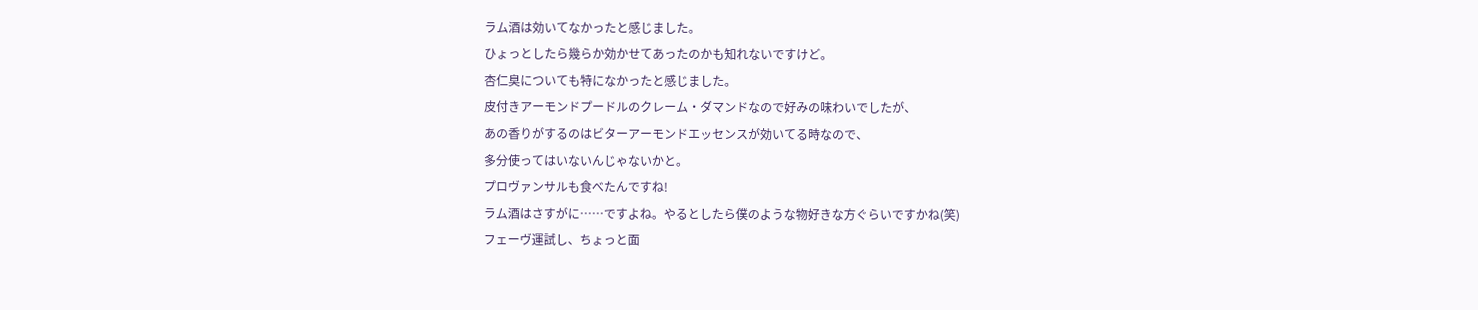ラム酒は効いてなかったと感じました。
ひょっとしたら幾らか効かせてあったのかも知れないですけど。
杏仁臭についても特になかったと感じました。
皮付きアーモンドプードルのクレーム・ダマンドなので好みの味わいでしたが、
あの香りがするのはビターアーモンドエッセンスが効いてる時なので、
多分使ってはいないんじゃないかと。
プロヴァンサルも食べたんですね!
ラム酒はさすがに……ですよね。やるとしたら僕のような物好きな方ぐらいですかね(笑)
フェーヴ運試し、ちょっと面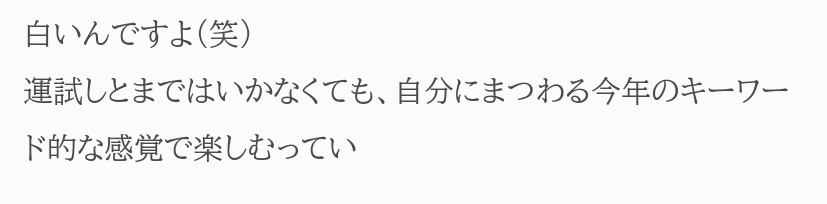白いんですよ(笑)
運試しとまではいかなくても、自分にまつわる今年のキーワード的な感覚で楽しむってい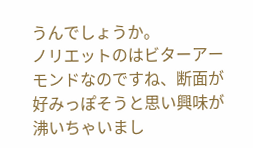うんでしょうか。
ノリエットのはビターアーモンドなのですね、断面が好みっぽそうと思い興味が沸いちゃいまし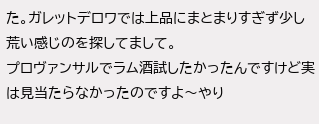た。ガレットデロワでは上品にまとまりすぎず少し荒い感じのを探してまして。
プロヴァンサルでラム酒試したかったんですけど実は見当たらなかったのですよ〜やり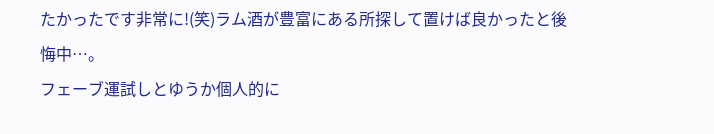たかったです非常に!(笑)ラム酒が豊富にある所探して置けば良かったと後悔中…。
フェーブ運試しとゆうか個人的に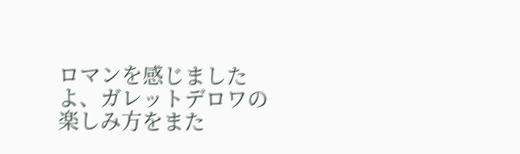ロマンを感じましたよ、ガレットデロワの楽しみ方をまた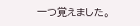一つ覚えました。